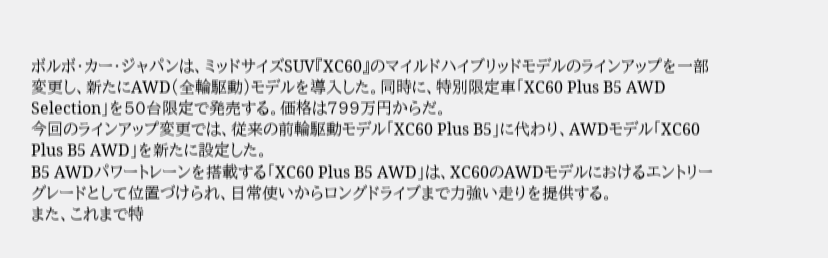ボルボ・カー・ジャパンは、ミッドサイズSUV『XC60』のマイルドハイブリッドモデルのラインアップを一部変更し、新たにAWD(全輪駆動)モデルを導入した。同時に、特別限定車「XC60 Plus B5 AWD Selection」を50台限定で発売する。価格は799万円からだ。
今回のラインアップ変更では、従来の前輪駆動モデル「XC60 Plus B5」に代わり、AWDモデル「XC60 Plus B5 AWD」を新たに設定した。
B5 AWDパワートレーンを搭載する「XC60 Plus B5 AWD」は、XC60のAWDモデルにおけるエントリーグレードとして位置づけられ、日常使いからロングドライブまで力強い走りを提供する。
また、これまで特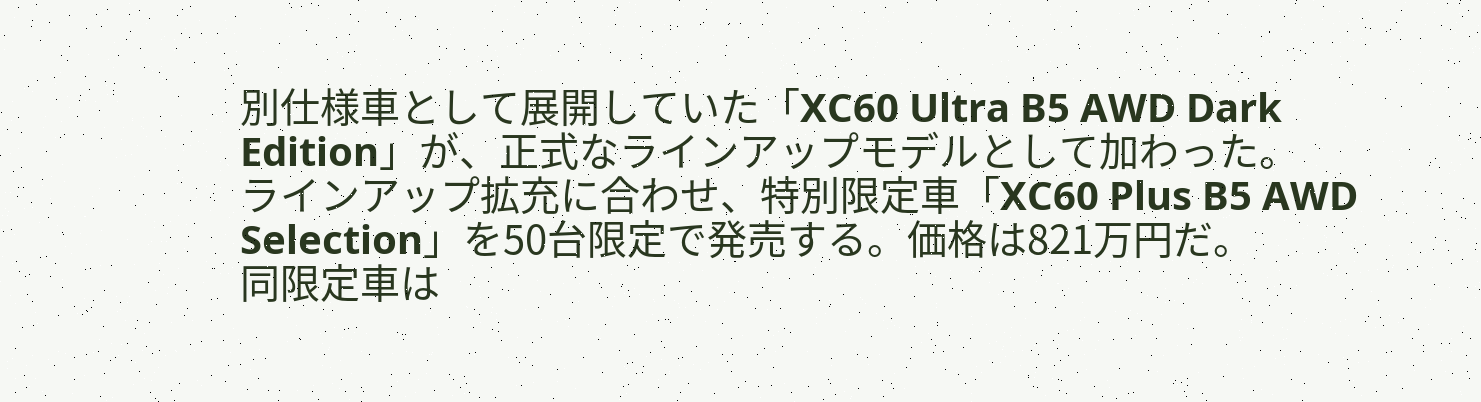別仕様車として展開していた「XC60 Ultra B5 AWD Dark Edition」が、正式なラインアップモデルとして加わった。
ラインアップ拡充に合わせ、特別限定車「XC60 Plus B5 AWD Selection」を50台限定で発売する。価格は821万円だ。
同限定車は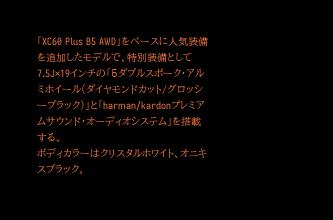「XC60 Plus B5 AWD」をベースに人気装備を追加したモデルで、特別装備として7.5J×19インチの「5ダブルスポーク・アルミホイール(ダイヤモンドカット/グロッシーブラック)」と「harman/kardonプレミアムサウンド・オーディオシステム」を搭載する。
ボディカラーはクリスタルホワイト、オニキスブラック、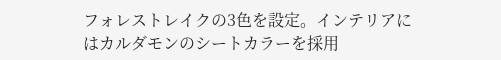フォレストレイクの3色を設定。インテリアにはカルダモンのシートカラーを採用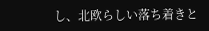し、北欧らしい落ち着きと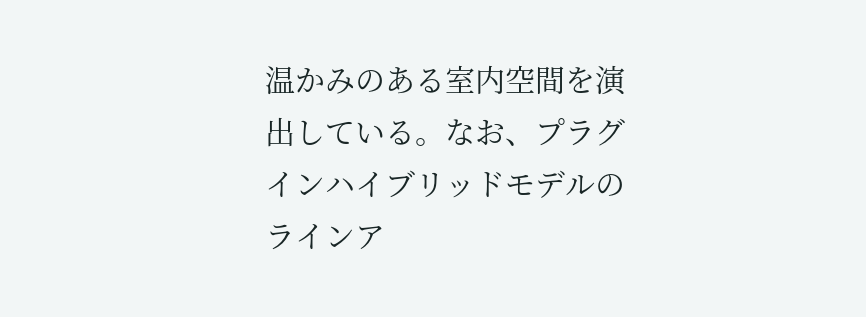温かみのある室内空間を演出している。なお、プラグインハイブリッドモデルのラインア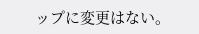ップに変更はない。